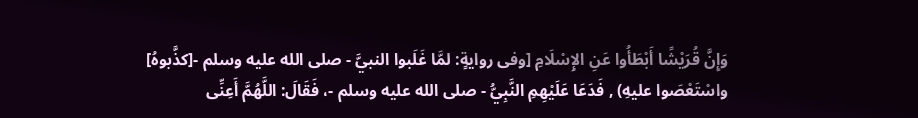وَإِنَّ قُرَيْشًا أَبْطَأُوا عَنِ الإِسْلَامِ [وفى روايةٍ: لمَّا غَلَبوا النبيَّ - صلى الله عليه وسلم -[كذَّبوهُ] واسْتَعْصَوا عليهِ) , فَدَعَا عَلَيْهِمِ النَّبِيُّ - صلى الله عليه وسلم -، فَقَالَ: اللَّهُمَّ أَعِنِّى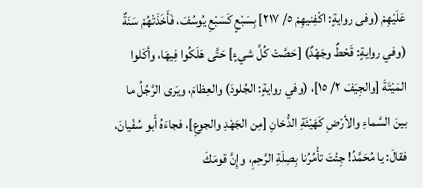عَلَيْهِمْ (وفى روايةٍ: اكْفِنيهِمْ ٥/ ٢١٧] بِسَبْعٍ كَسَبْعِ يُوسُفَ، فَأَخَذَتْهُمْ سَنَةٌ (وفي روايةٍ: قَحْطٌ وجَهْدٌ) [حَصَّتْ كُلَّ شيءٍ] حَتَّى هَلَكُوا فِيهَا، وأكَلوا المَيْتَةَ [والجِيَفَ ٢/ ١٥]، (وفي روايةٍ: الجُلودَ) والعِظامَ، ويَرى الرَّجُلُ ما بينَ السَّماءِ والأرْضِ كَهَيْئَةِ الدُّخانِ [مِن الجَهْدِ والجوعِ]، فجاءَهُ أَبو سُفْيانَ، فقالَ: يا مُحَمَّدُ! جِئْتَ تأْمُرُنا بِصِلَةِ الرَّحِمِ، وإِنَّ قومَكَ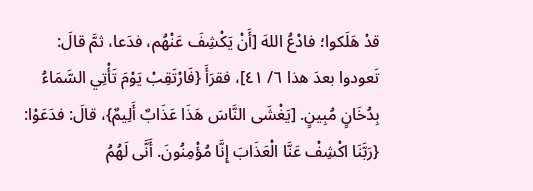قدْ هَلَكوا؛ فادْعُ اللهَ [أَنْ يَكْشِفَ عَنْهُم، فدَعا، ثمَّ قالَ: تَعودوا بعدَ هذا ٦/ ٤١]، فقرَأَ {فَارْتَقِبْ يَوْمَ تَأْتِي السَّمَاءُ بِدُخَانٍ مُبِينٍ. [يَغْشَى النَّاسَ هَذَا عَذَابٌ أَلِيمٌ}، قالَ: فدَعَوْا: {رَبَّنَا اكْشِفْ عَنَّا الْعَذَابَ إِنَّا مُؤْمِنُونَ. أَنَّى لَهُمُ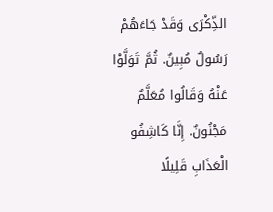الذِّكْرَى وَقَدْ جَاءَهُمْ رَسُولٌ مُبِينٌ. ثُمَّ تَوَلَّوْا عَنْهُ وَقَالُوا مُعَلَّمٌ مَجْنُونٌ. إِنَّا كَاشِفُو الْعَذَابِ قَلِيلًا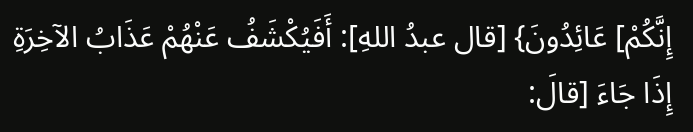إِنَّكُمْ] عَائِدُونَ} [قال عبدُ اللهِ]: أَفَيُكْشَفُ عَنْهُمْ عَذَابُ الآخِرَةِ إِذَا جَاءَ [قالَ: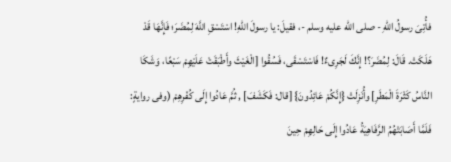فأُتِىَ رسولُ اللهِ - صلى الله عليه وسلم -، فقيلَ: يا رسولَ اللهِ! اسْتَسْقِ اللَّهَ لِمُضَرَ؛ فَإِنَّهَا قَدْ هَلَكَتْ. قَالَ: لِمُضَرَ؟! إِنَّكَ لَجَرِىءٌ! فَاسْتَسْقَى، فَسُقُوا [الْغَيْثَ وأَطْبَقَتْ عَلَيْهِمْ سَبْعًا، وَشَكَا النَّاسُ كَثْرَةَ الْمَطَرِ] وأُنَزِلَتْ {إِنَّكُمْ عَائِدُونَ} [قال: فَكَشَفَ] , ثُمَّ عَادُوا إِلَى كُفْرِهِمْ (وفى روايةٍ: فَلَمَّا أَصَابَتْهُمُ الرَّفَاهِيَةُ عَادُوا إِلَى حَالِهِمْ حِينَ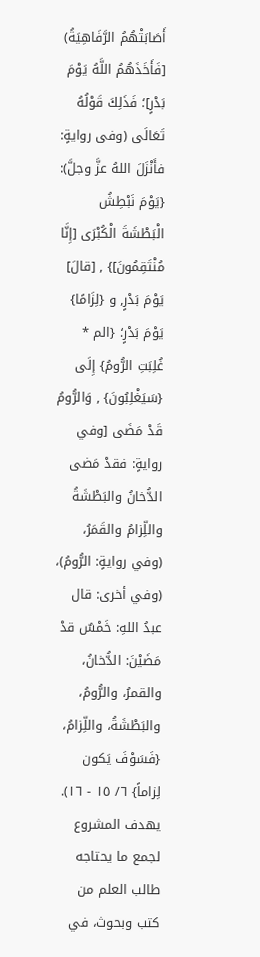أَصَابَتْهُمُ الرَّفَاهِيَةُ) [فَأَخَذَهُمُ اللَّهُ يَوْمَ بَدْرٍ]؛ فَذَلِكَ قَوْلُهُ تَعَالَى (وفى روايةٍ: فأَنْزَلَ اللهُ عزَّ وجلَّ): {يَوْمَ نَبْطِشُ الْبَطْشَةَ الْكُبْرَى [إِنَّا مُنْتَقِمُونَ]} , [قالَ] يَوْمَ بَدْرٍ, و {لِزَامًا} يَوْمَ بَدْرٍ؛ {الم * غُلِبَتِ الرُّومُ} إِلَى {سَيَغْلِبُونَ} , وَالرُّومُ قَدْ مَضَى [وفي روايةٍ: فقدْ مَضى الدُّخانُ والبَطْشَةُ واللِّزامُ والقَمَرُ، (وفي روايةٍ: الرُّومُ)، (وفي أخرى: قال عبدُ اللهِ: خَمْسٌ قدْ مَضَيْنَ: الدُّخانُ، والقمرُ، والرُّومُ، والبَطْشَةُ، واللِّزامُ، {فَسَوْفَ يَكون لِزاماً} ٦/ ١٥ - ١٦).
يهدف المشروع لجمع ما يحتاجه طالب العلم من كتب وبحوث، في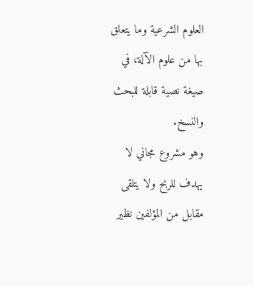العلوم الشرعية وما يتعلق بها من علوم الآلة، في صيغة نصية قابلة للبحث والنسخ.
وهو مشروع مجاني لا يهدف للربح ولا يتلقى مقابل من المؤلفين نظير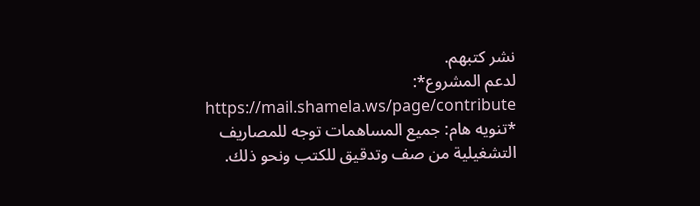نشر كتبهم.
لدعم المشروع*: https://mail.shamela.ws/page/contribute
*تنويه هام: جميع المساهمات توجه للمصاريف التشغيلية من صف وتدقيق للكتب ونحو ذلك.